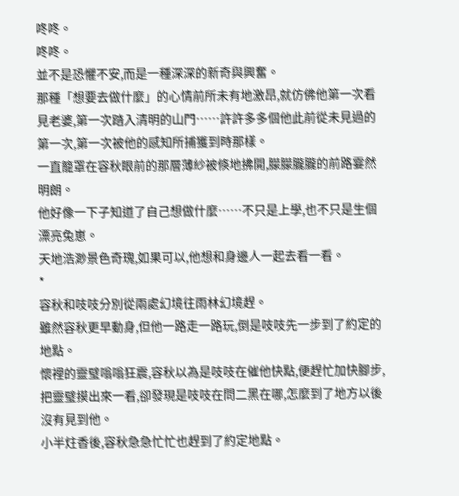咚咚。
咚咚。
並不是恐懼不安,而是一種深深的新奇與興奮。
那種「想要去做什麼」的心情前所未有地激昂,就仿佛他第一次看見老婆,第一次踏入清明的山門……許許多多個他此前從未見過的第一次,第一次被他的感知所捕獲到時那樣。
一直籠罩在容秋眼前的那層薄紗被倏地拂開,朦朦朧朧的前路霎然明朗。
他好像一下子知道了自己想做什麼……不只是上學,也不只是生個漂亮兔崽。
天地浩渺景色奇瑰,如果可以,他想和身邊人一起去看一看。
*
容秋和吱吱分別從兩處幻境往雨林幻境趕。
雖然容秋更早動身,但他一路走一路玩,倒是吱吱先一步到了約定的地點。
懷裡的靈璧嗡嗡狂震,容秋以為是吱吱在催他快點,便趕忙加快腳步,把靈璧摸出來一看,卻發現是吱吱在問二黑在哪,怎麼到了地方以後沒有見到他。
小半炷香後,容秋急急忙忙也趕到了約定地點。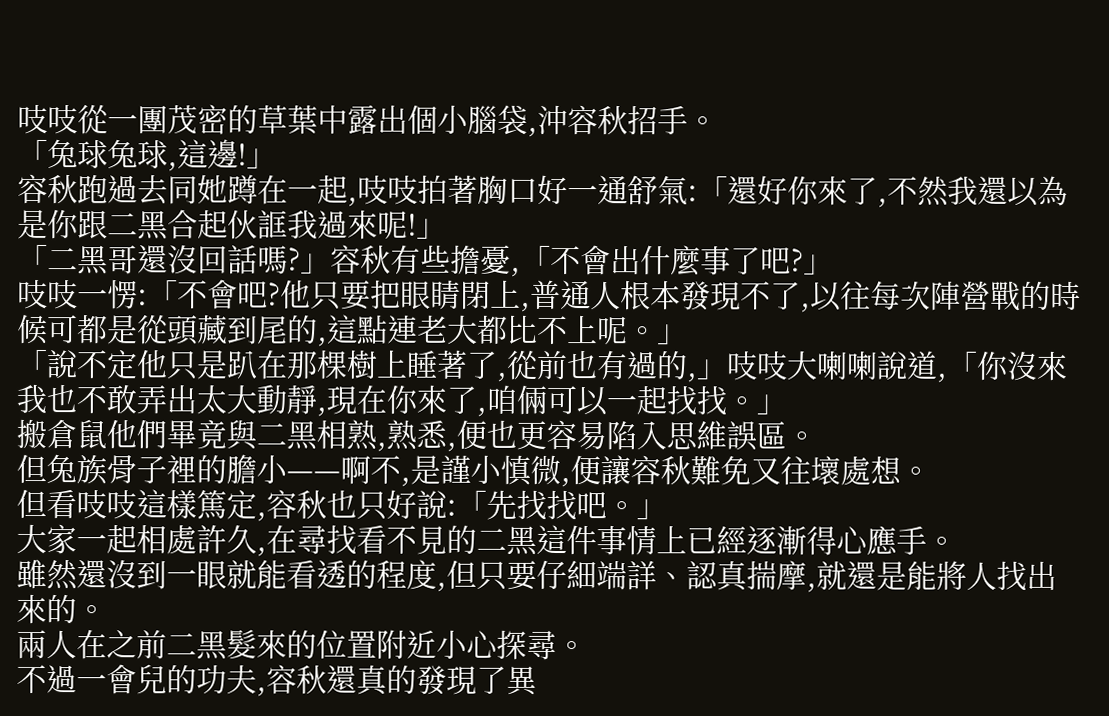吱吱從一團茂密的草葉中露出個小腦袋,沖容秋招手。
「兔球兔球,這邊!」
容秋跑過去同她蹲在一起,吱吱拍著胸口好一通舒氣:「還好你來了,不然我還以為是你跟二黑合起伙誆我過來呢!」
「二黑哥還沒回話嗎?」容秋有些擔憂,「不會出什麼事了吧?」
吱吱一愣:「不會吧?他只要把眼睛閉上,普通人根本發現不了,以往每次陣營戰的時候可都是從頭藏到尾的,這點連老大都比不上呢。」
「說不定他只是趴在那棵樹上睡著了,從前也有過的,」吱吱大喇喇說道,「你沒來我也不敢弄出太大動靜,現在你來了,咱倆可以一起找找。」
搬倉鼠他們畢竟與二黑相熟,熟悉,便也更容易陷入思維誤區。
但兔族骨子裡的膽小——啊不,是謹小慎微,便讓容秋難免又往壞處想。
但看吱吱這樣篤定,容秋也只好說:「先找找吧。」
大家一起相處許久,在尋找看不見的二黑這件事情上已經逐漸得心應手。
雖然還沒到一眼就能看透的程度,但只要仔細端詳、認真揣摩,就還是能將人找出來的。
兩人在之前二黑髮來的位置附近小心探尋。
不過一會兒的功夫,容秋還真的發現了異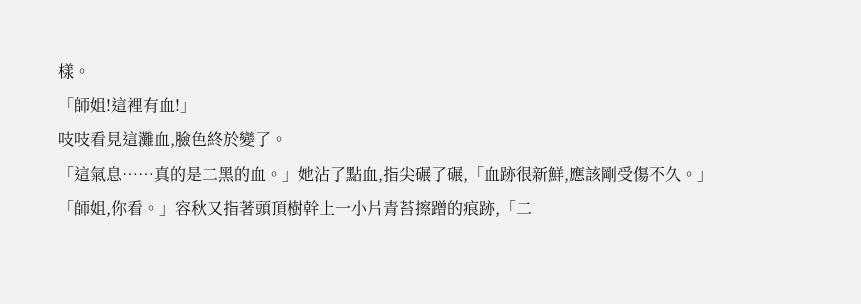樣。
「師姐!這裡有血!」
吱吱看見這灘血,臉色終於變了。
「這氣息……真的是二黑的血。」她沾了點血,指尖碾了碾,「血跡很新鮮,應該剛受傷不久。」
「師姐,你看。」容秋又指著頭頂樹幹上一小片青苔擦蹭的痕跡,「二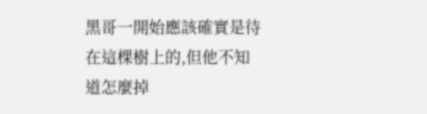黑哥一開始應該確實是待在這棵樹上的,但他不知道怎麼掉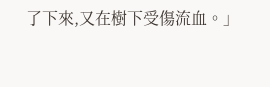了下來,又在樹下受傷流血。」